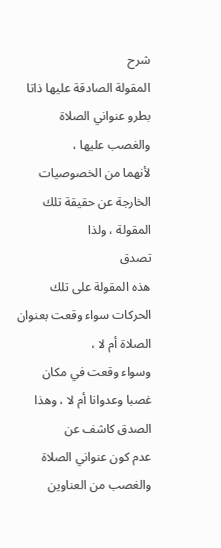شرح
المقولة الصادقة عليها ذاتا بطرو عنواني الصلاة والغصب عليها ،
لأنهما من الخصوصيات الخارجة عن حقيقة تلك المقولة ، ولذا
تصدق
هذه المقولة على تلك الحركات سواء وقعت بعنوان الصلاة أم لا ،
وسواء وقعت في مكان غصبا وعدوانا أم لا ، وهذا الصدق كاشف عن
عدم كون عنواني الصلاة والغصب من العناوين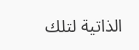الذاتية لتلك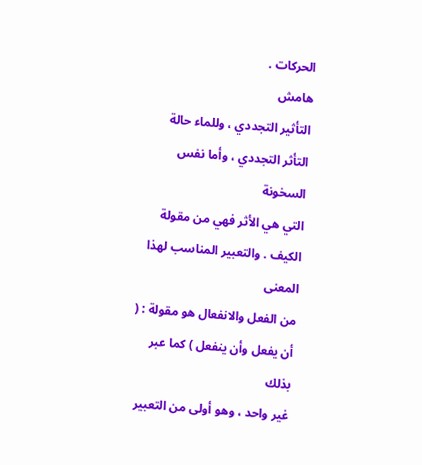الحركات .
هامش
التأثير التجددي ، وللماء حالة التأثر التجددي ، وأما نفس السخونة
التي هي الأثر فهي من مقولة الكيف . والتعبير المناسب لهذا المعنى
من الفعل والانفعال هو مقولة : ( أن يفعل وأن ينفعل ) كما عبر بذلك
غير واحد ، وهو أولى من التعبير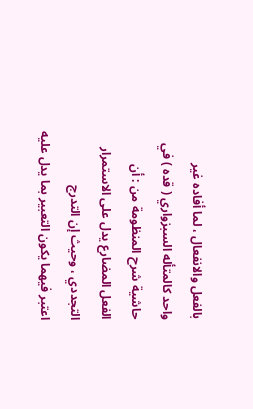بالفعل والانفعال ، لما أفاده غير
واحد كالمتأله السبزواري ( قده ) في حاشية شرح المنظومة من : أن
الفعل المضارع يدل على الاستمرار التجددي ، وحيث إن التدرج
اعتبر فيهما يكون التعبير بما يدل عليه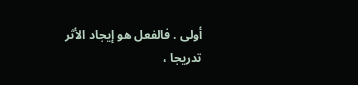أولى . فالفعل هو إيجاد الأثر
تدريجا ،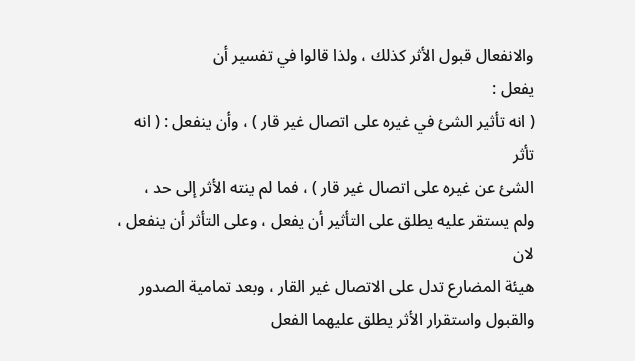والانفعال قبول الأثر كذلك ، ولذا قالوا في تفسير أن
يفعل :
( انه تأثير الشئ في غيره على اتصال غير قار ) ، وأن ينفعل : ( انه تأثر
الشئ عن غيره على اتصال غير قار ) ، فما لم ينته الأثر إلى حد ،
ولم يستقر عليه يطلق على التأثير أن يفعل ، وعلى التأثر أن ينفعل ، لان
هيئة المضارع تدل على الاتصال غير القار ، وبعد تمامية الصدور
والقبول واستقرار الأثر يطلق عليهما الفعل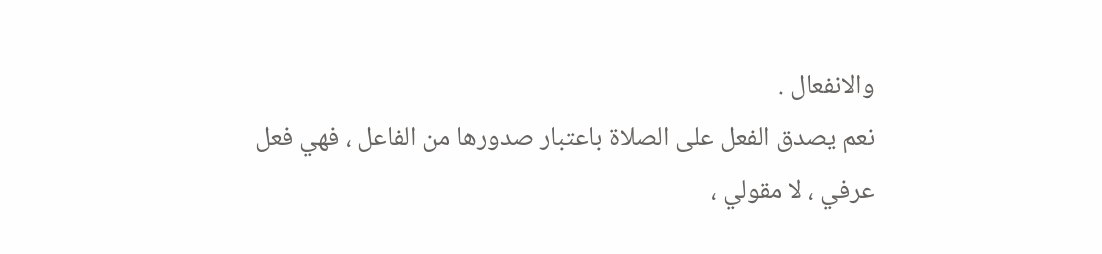والانفعال .
نعم يصدق الفعل على الصلاة باعتبار صدورها من الفاعل ، فهي فعل
عرفي ، لا مقولي ،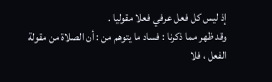إذ ليس كل فعل عرفي فعلا مقوليا .
وقد ظهر مما ذكرنا : فساد ما يتوهم من : أن الصلاة من مقولة الفعل ، فلا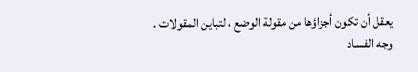يعقل أن تكون أجزاؤها من مقولة الوضع ، لتباين المقولات .
وجه الفساد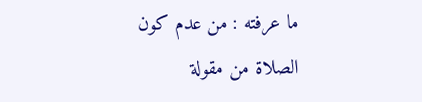ما عرفته : من عدم كون الصلاة من مقولة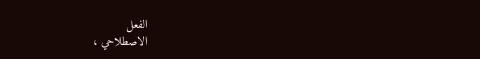الفعل
الاصطلاحي ،